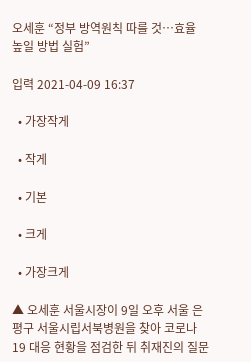오세훈 “정부 방역원칙 따를 것…효율 높일 방법 실험”

입력 2021-04-09 16:37

  • 가장작게

  • 작게

  • 기본

  • 크게

  • 가장크게

▲ 오세훈 서울시장이 9일 오후 서울 은평구 서울시립서북병원을 찾아 코로나19 대응 현황을 점검한 뒤 취재진의 질문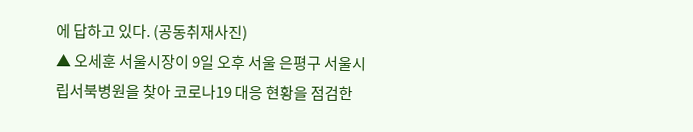에 답하고 있다. (공동취재사진)
▲ 오세훈 서울시장이 9일 오후 서울 은평구 서울시립서북병원을 찾아 코로나19 대응 현황을 점검한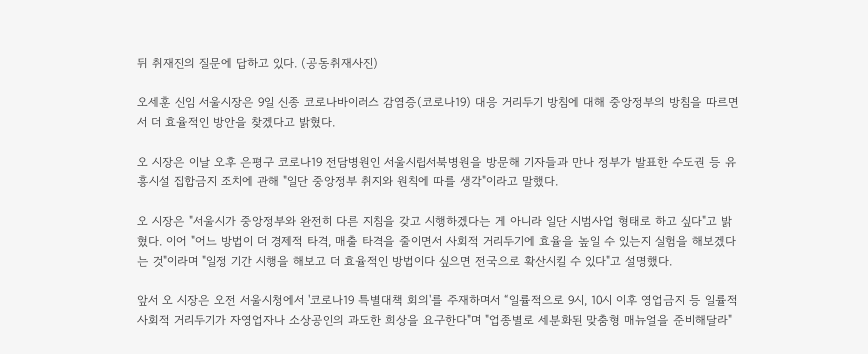뒤 취재진의 질문에 답하고 있다. (공동취재사진)

오세훈 신임 서울시장은 9일 신종 코로나바이러스 감염증(코로나19) 대응 거리두기 방침에 대해 중앙정부의 방침을 따르면서 더 효율적인 방안을 찾겠다고 밝혔다.

오 시장은 이날 오후 은평구 코로나19 전담병원인 서울시립서북병원을 방문해 기자들과 만나 정부가 발표한 수도권 등 유흥시설 집합금지 조치에 관해 "일단 중앙정부 취지와 원칙에 따를 생각"이라고 말했다.

오 시장은 "서울시가 중앙정부와 완전히 다른 지침을 갖고 시행하겠다는 게 아니라 일단 시범사업 형태로 하고 싶다"고 밝혔다. 이어 "어느 방법이 더 경제적 타격, 매출 타격을 줄이면서 사회적 거리두기에 효율을 높일 수 있는지 실험을 해보겠다는 것"이라며 "일정 기간 시행을 해보고 더 효율적인 방법이다 싶으면 전국으로 확산시킬 수 있다"고 설명했다.

앞서 오 시장은 오전 서울시청에서 '코로나19 특별대책 회의'를 주재하며서 “일률적으로 9시, 10시 이후 영업금지 등 일률적 사회적 거리두기가 자영업자나 소상공인의 과도한 희상을 요구한다"며 "업종별로 세분화된 맞춤형 매뉴얼을 준비해달라"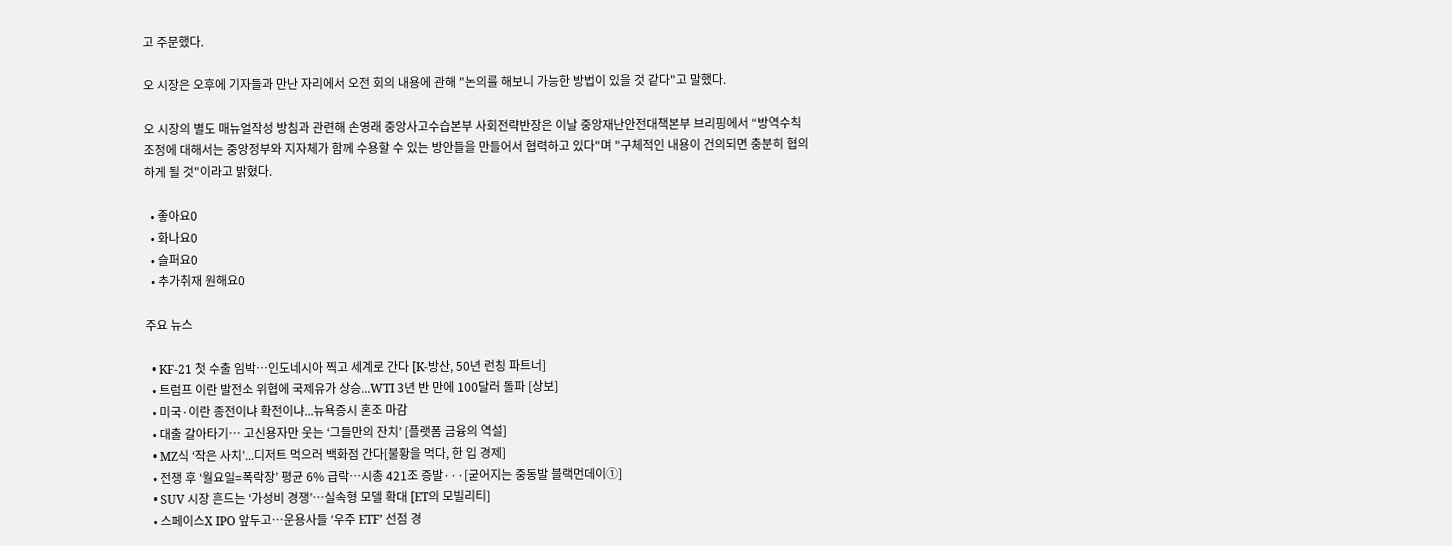고 주문했다.

오 시장은 오후에 기자들과 만난 자리에서 오전 회의 내용에 관해 "논의를 해보니 가능한 방법이 있을 것 같다"고 말했다.

오 시장의 별도 매뉴얼작성 방침과 관련해 손영래 중앙사고수습본부 사회전략반장은 이날 중앙재난안전대책본부 브리핑에서 “방역수칙 조정에 대해서는 중앙정부와 지자체가 함께 수용할 수 있는 방안들을 만들어서 협력하고 있다"며 "구체적인 내용이 건의되면 충분히 협의하게 될 것"이라고 밝혔다.

  • 좋아요0
  • 화나요0
  • 슬퍼요0
  • 추가취재 원해요0

주요 뉴스

  • KF-21 첫 수출 임박…인도네시아 찍고 세계로 간다 [K-방산, 50년 런칭 파트너]
  • 트럼프 이란 발전소 위협에 국제유가 상승...WTI 3년 반 만에 100달러 돌파 [상보]
  • 미국·이란 종전이냐 확전이냐...뉴욕증시 혼조 마감
  • 대출 갈아타기⋯ 고신용자만 웃는 ‘그들만의 잔치’ [플랫폼 금융의 역설]
  • MZ식 ‘작은 사치’...디저트 먹으러 백화점 간다[불황을 먹다, 한 입 경제]
  • 전쟁 후 ‘월요일=폭락장’ 평균 6% 급락…시총 421조 증발···[굳어지는 중동발 블랙먼데이①]
  • SUV 시장 흔드는 ‘가성비 경쟁’…실속형 모델 확대 [ET의 모빌리티]
  • 스페이스X IPO 앞두고…운용사들 ‘우주 ETF’ 선점 경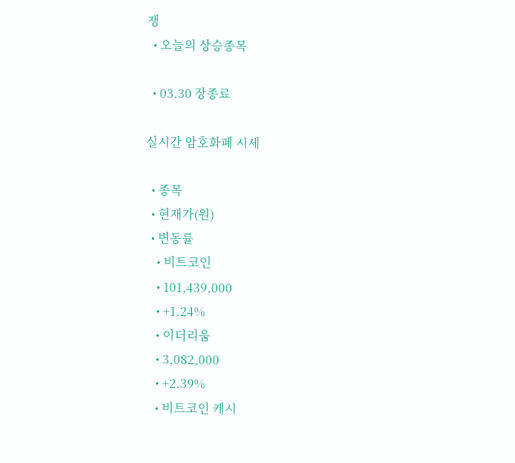쟁
  • 오늘의 상승종목

  • 03.30 장종료

실시간 암호화폐 시세

  • 종목
  • 현재가(원)
  • 변동률
    • 비트코인
    • 101,439,000
    • +1.24%
    • 이더리움
    • 3,082,000
    • +2.39%
    • 비트코인 캐시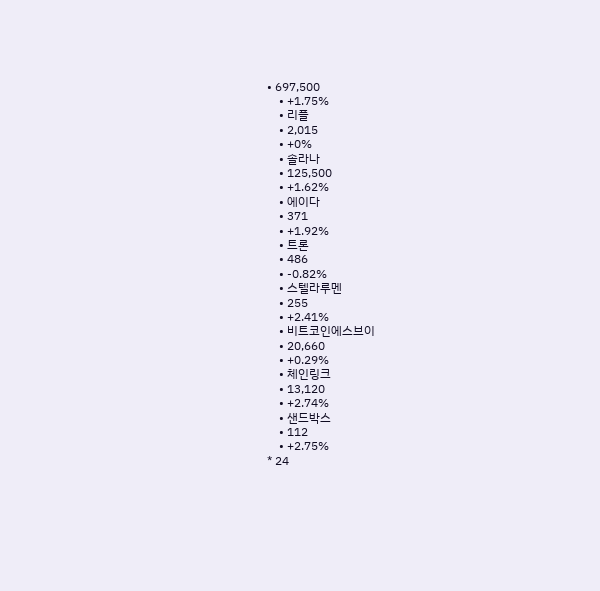• 697,500
    • +1.75%
    • 리플
    • 2,015
    • +0%
    • 솔라나
    • 125,500
    • +1.62%
    • 에이다
    • 371
    • +1.92%
    • 트론
    • 486
    • -0.82%
    • 스텔라루멘
    • 255
    • +2.41%
    • 비트코인에스브이
    • 20,660
    • +0.29%
    • 체인링크
    • 13,120
    • +2.74%
    • 샌드박스
    • 112
    • +2.75%
* 24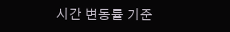시간 변동률 기준